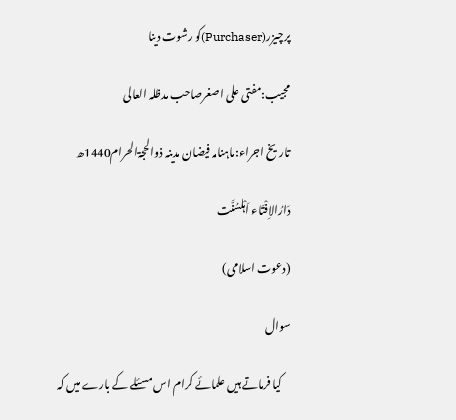پرچیزر(Purchaser)کو رشوت دینا

مجیب:مفتی علی اصغرصاحب مدظلہ العالی

تاریخ اجراء:ماہنامہ فیضان مدینہ ذوالحجۃالحرام1440ھ

دَارُالاِفْتَاء اَہْلسُنَّت

(دعوت اسلامی)

سوال

    کیا فرماتے ہیں علمائے کرام اس مسئلے کے بارے میں کہ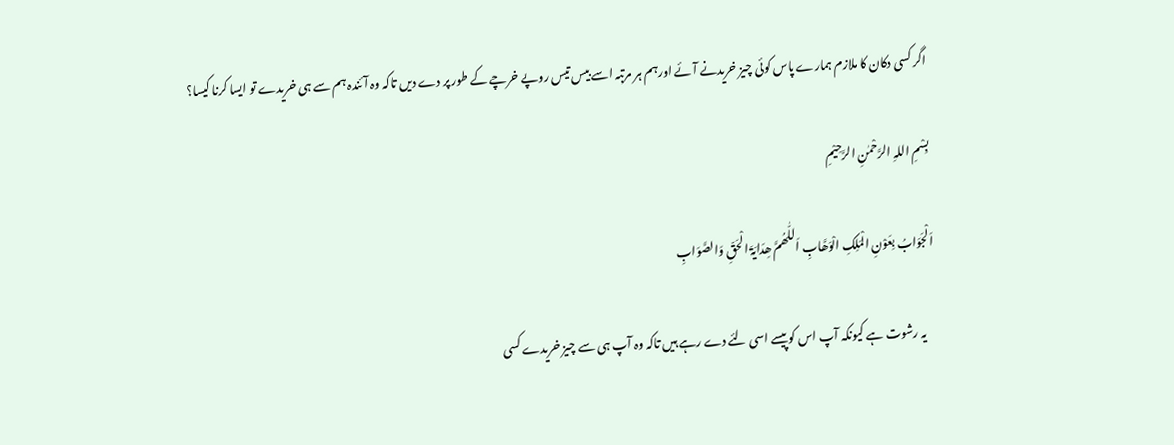اگر کسی دکان کا ملازم ہمارے پاس کوئی چیز خریدنے آئے اورہم ہر مرتبہ اسے بیس تیس روپے خرچے کے طور پر دے دیں تاکہ وہ آئندہ ہم سے ہی خریدے تو ایسا کرنا کیسا؟

بِسْمِ اللہِ الرَّحْمٰنِ الرَّحِیْمِ

اَلْجَوَابُ بِعَوْنِ الْمَلِکِ الْوَھَّابِ اَللّٰھُمَّ ھِدَایَۃَ الْحَقِّ وَالصَّوَابِ

    یہ رشوت ہے کیونکہ آپ اس کو پیسے اسی لئے دے رہے ہیں تاکہ وہ آپ ہی سے چیز خریدے کسی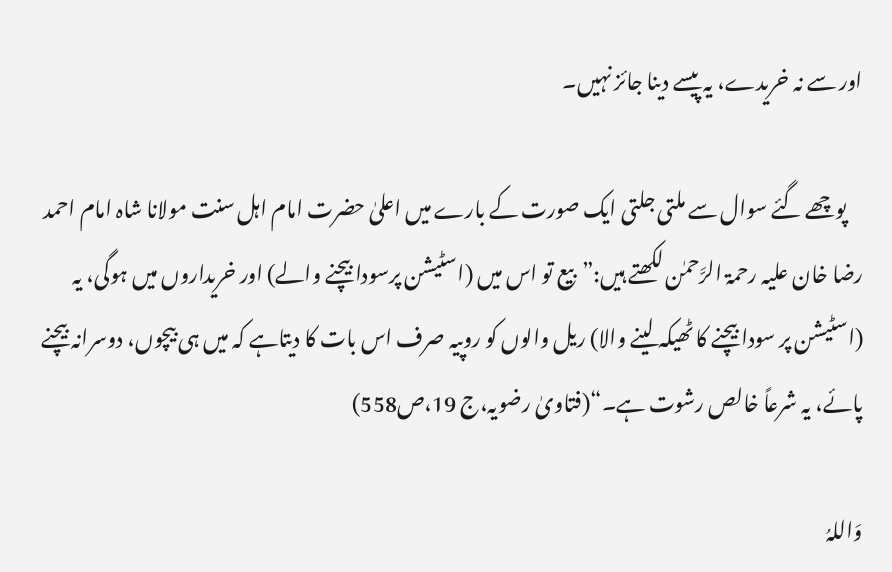اور سے نہ خریدے، یہ پیسے دینا جائز نہیں۔

    پوچھے گئے سوال سے ملتی جلتی ایک صورت کے بارے میں اعلیٰ حضرت امام اہل سنت مولانا شاہ امام احمد رضا خان علیہ رحمۃ الرَّحمٰن لکھتے ہیں:”بیع تو اس میں (اسٹیشن پرسودا بیچنے والے) اور خریداروں میں ہوگی، یہ (اسٹیشن پر سودا بیچنے کا ٹھیکہ لینے والا) ریل والوں کو روپیہ صرف اس بات کا دیتاہے کہ میں ہی بیچوں، دوسرانہ بیچنے پائے، یہ شرعاً خالص رشوت ہے۔“(فتاویٰ رضویہ،ج 19،ص558)

وَاللہُ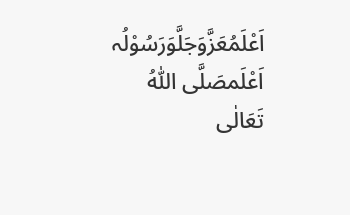اَعْلَمُعَزَّوَجَلَّوَرَسُوْلُہ اَعْلَمصَلَّی اللّٰہُ تَعَالٰی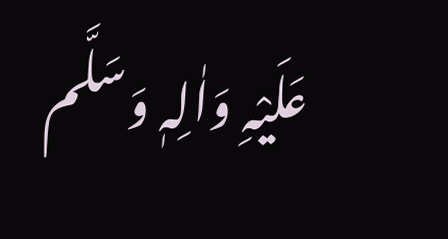عَلَیْہِ وَاٰلِہٖ وَسَلَّم